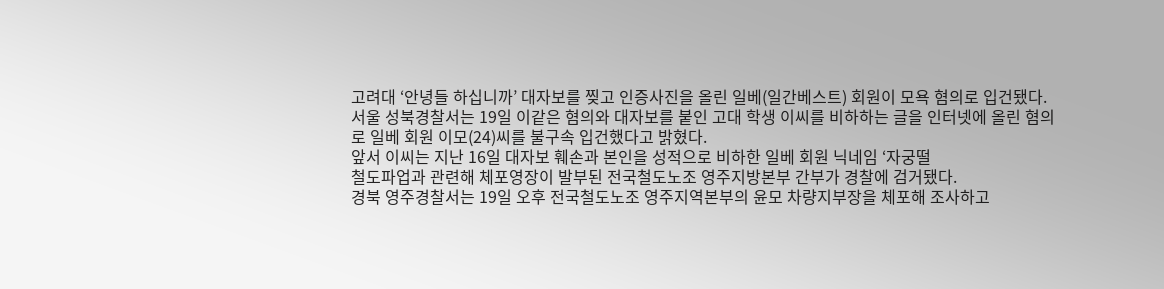고려대 ‘안녕들 하십니까’ 대자보를 찢고 인증사진을 올린 일베(일간베스트) 회원이 모욕 혐의로 입건됐다.
서울 성북경찰서는 19일 이같은 혐의와 대자보를 붙인 고대 학생 이씨를 비하하는 글을 인터넷에 올린 혐의로 일베 회원 이모(24)씨를 불구속 입건했다고 밝혔다.
앞서 이씨는 지난 16일 대자보 훼손과 본인을 성적으로 비하한 일베 회원 닉네임 ‘자궁떨
철도파업과 관련해 체포영장이 발부된 전국철도노조 영주지방본부 간부가 경찰에 검거됐다.
경북 영주경찰서는 19일 오후 전국철도노조 영주지역본부의 윤모 차량지부장을 체포해 조사하고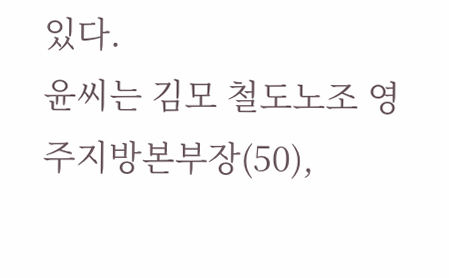있다.
윤씨는 김모 철도노조 영주지방본부장(50),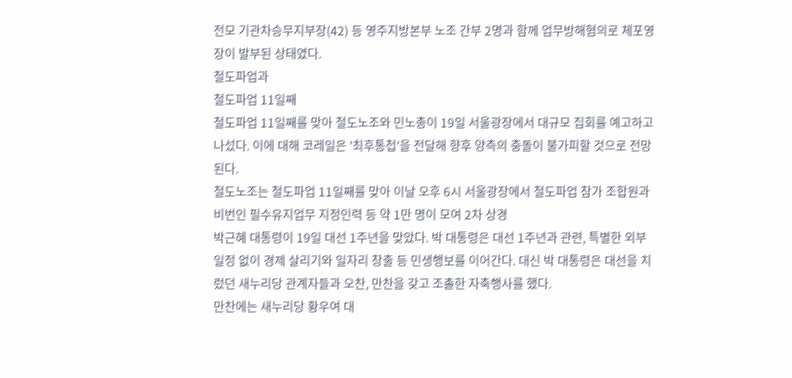전모 기관차승무지부장(42) 등 영주지방본부 노조 간부 2명과 함께 업무방해혐의로 체포영장이 발부된 상태였다.
철도파업과
철도파업 11일째
철도파업 11일째를 맞아 철도노조와 민노총이 19일 서울광장에서 대규모 집회를 예고하고 나섰다. 이에 대해 코레일은 '최후통첩'을 전달해 향후 양측의 충돌이 불가피할 것으로 전망된다.
철도노조는 철도파업 11일째를 맞아 이날 오후 6시 서울광장에서 철도파업 참가 조합원과 비번인 필수유지업무 지정인력 등 약 1만 명이 모여 2차 상경
박근혜 대통령이 19일 대선 1주년을 맞았다. 박 대통령은 대선 1주년과 관련, 특별한 외부 일정 없이 경제 살리기와 일자리 창출 등 민생행보를 이어간다. 대신 박 대통령은 대선을 치렀던 새누리당 관계자들과 오찬, 만찬을 갖고 조촐한 자축행사를 했다.
만찬에는 새누리당 황우여 대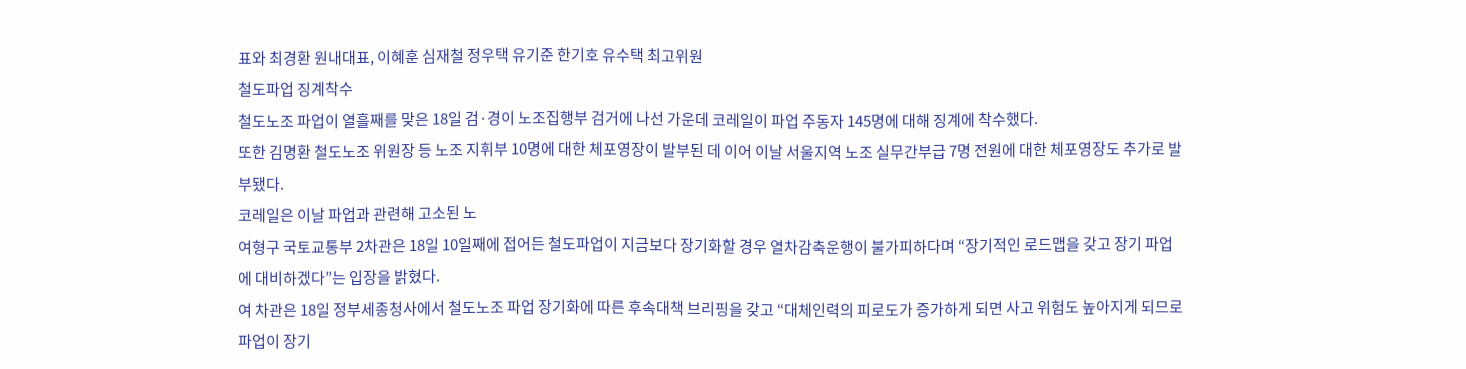표와 최경환 원내대표, 이혜훈 심재철 정우택 유기준 한기호 유수택 최고위원
철도파업 징계착수
철도노조 파업이 열흘째를 맞은 18일 검·경이 노조집행부 검거에 나선 가운데 코레일이 파업 주동자 145명에 대해 징계에 착수했다.
또한 김명환 철도노조 위원장 등 노조 지휘부 10명에 대한 체포영장이 발부된 데 이어 이날 서울지역 노조 실무간부급 7명 전원에 대한 체포영장도 추가로 발부됐다.
코레일은 이날 파업과 관련해 고소된 노
여형구 국토교통부 2차관은 18일 10일째에 접어든 철도파업이 지금보다 장기화할 경우 열차감축운행이 불가피하다며 “장기적인 로드맵을 갖고 장기 파업에 대비하겠다”는 입장을 밝혔다.
여 차관은 18일 정부세종청사에서 철도노조 파업 장기화에 따른 후속대책 브리핑을 갖고 “대체인력의 피로도가 증가하게 되면 사고 위험도 높아지게 되므로 파업이 장기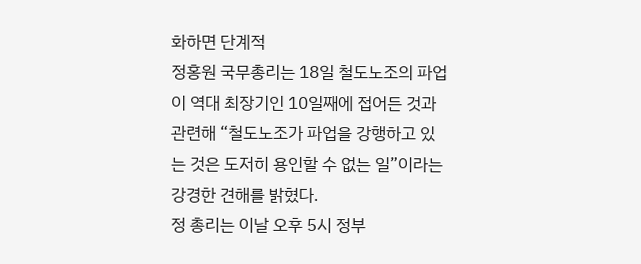화하면 단계적
정홍원 국무총리는 18일 철도노조의 파업이 역대 최장기인 10일째에 접어든 것과 관련해 “철도노조가 파업을 강행하고 있는 것은 도저히 용인할 수 없는 일”이라는 강경한 견해를 밝혔다.
정 총리는 이날 오후 5시 정부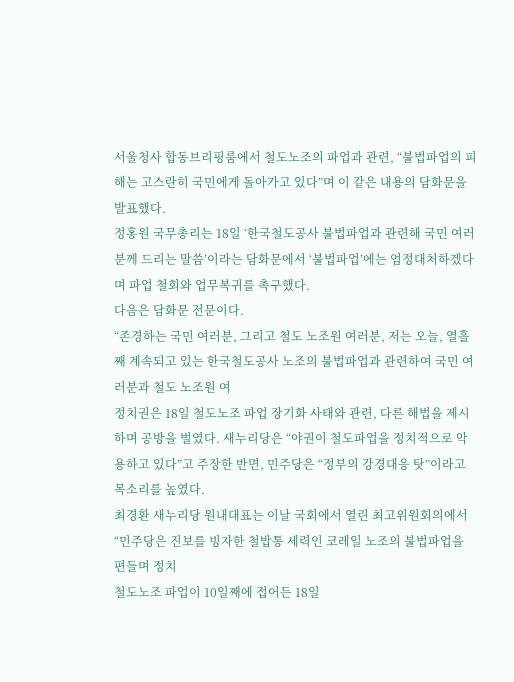서울청사 합동브리핑룸에서 철도노조의 파업과 관련, “불법파업의 피해는 고스란히 국민에게 돌아가고 있다”며 이 같은 내용의 담화문을 발표했다.
정홍원 국무총리는 18일 ‘한국철도공사 불법파업과 관련해 국민 여러분께 드리는 말씀’이라는 담화문에서 ‘불법파업’에는 엄정대처하겠다며 파업 철회와 업무복귀를 촉구했다.
다음은 담화문 전문이다.
“존경하는 국민 여러분, 그리고 철도 노조원 여러분, 저는 오늘, 열흘째 계속되고 있는 한국철도공사 노조의 불법파업과 관련하여 국민 여러분과 철도 노조원 여
정치권은 18일 철도노조 파업 장기화 사태와 관련, 다른 해법을 제시하며 공방을 벌였다. 새누리당은 “야권이 철도파업을 정치적으로 악용하고 있다”고 주장한 반면, 민주당은 “정부의 강경대응 탓”이라고 목소리를 높였다.
최경환 새누리당 원내대표는 이날 국회에서 열린 최고위원회의에서 “민주당은 진보를 빙자한 철밥통 세력인 코레일 노조의 불법파업을 편들며 정치
철도노조 파업이 10일째에 접어든 18일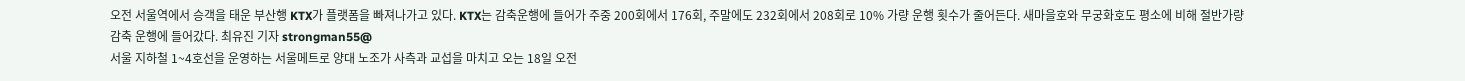오전 서울역에서 승객을 태운 부산행 KTX가 플랫폼을 빠져나가고 있다. KTX는 감축운행에 들어가 주중 200회에서 176회, 주말에도 232회에서 208회로 10% 가량 운행 횟수가 줄어든다. 새마을호와 무궁화호도 평소에 비해 절반가량 감축 운행에 들어갔다. 최유진 기자 strongman55@
서울 지하철 1~4호선을 운영하는 서울메트로 양대 노조가 사측과 교섭을 마치고 오는 18일 오전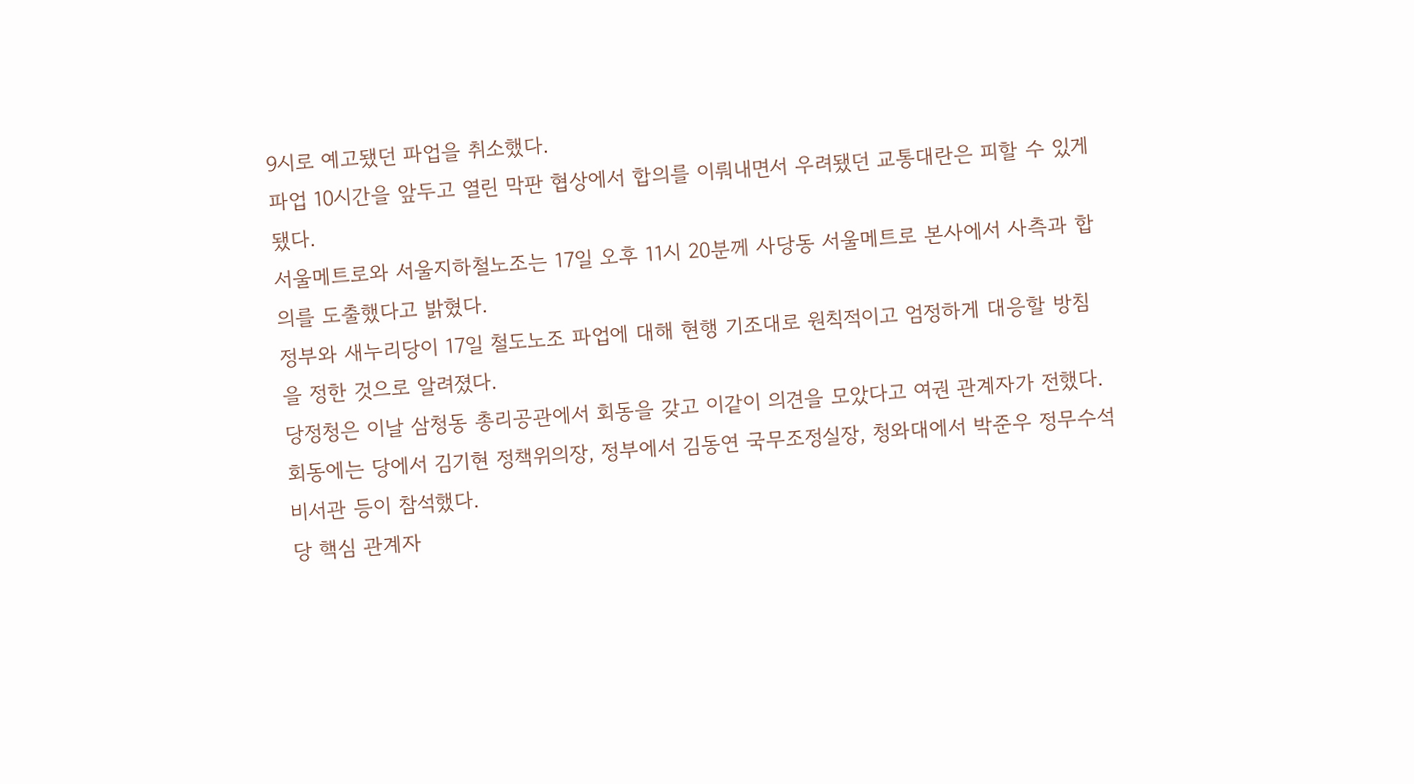9시로 예고됐던 파업을 취소했다.
파업 10시간을 앞두고 열린 막판 협상에서 합의를 이뤄내면서 우려됐던 교통대란은 피할 수 있게 됐다.
서울메트로와 서울지하철노조는 17일 오후 11시 20분께 사당동 서울메트로 본사에서 사측과 합의를 도출했다고 밝혔다.
정부와 새누리당이 17일 철도노조 파업에 대해 현행 기조대로 원칙적이고 엄정하게 대응할 방침을 정한 것으로 알려졌다.
당정청은 이날 삼청동 총리공관에서 회동을 갖고 이같이 의견을 모았다고 여권 관계자가 전했다.
회동에는 당에서 김기현 정책위의장, 정부에서 김동연 국무조정실장, 청와대에서 박준우 정무수석비서관 등이 참석했다.
당 핵심 관계자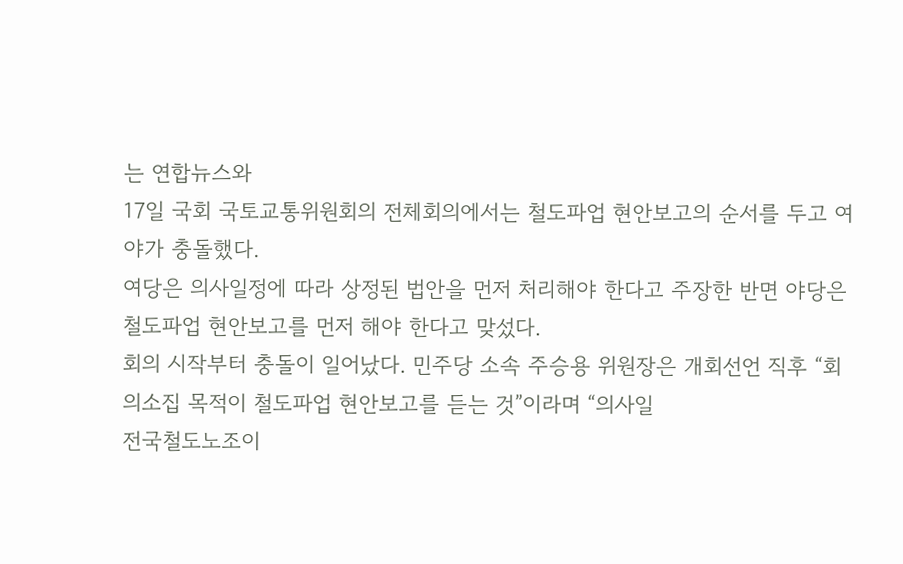는 연합뉴스와
17일 국회 국토교통위원회의 전체회의에서는 철도파업 현안보고의 순서를 두고 여야가 충돌했다.
여당은 의사일정에 따라 상정된 법안을 먼저 처리해야 한다고 주장한 반면 야당은 철도파업 현안보고를 먼저 해야 한다고 맞섰다.
회의 시작부터 충돌이 일어났다. 민주당 소속 주승용 위원장은 개회선언 직후 “회의소집 목적이 철도파업 현안보고를 듣는 것”이라며 “의사일
전국철도노조이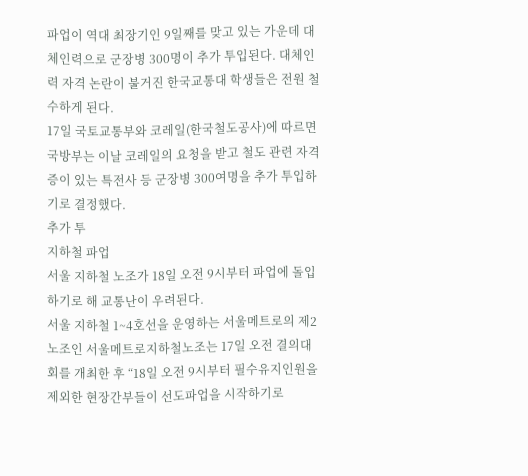파업이 역대 최장기인 9일째를 맞고 있는 가운데 대체인력으로 군장병 300명이 추가 투입된다. 대체인력 자격 논란이 불거진 한국교통대 학생들은 전원 철수하게 된다.
17일 국토교통부와 코레일(한국철도공사)에 따르면 국방부는 이날 코레일의 요청을 받고 철도 관련 자격증이 있는 특전사 등 군장병 300여명을 추가 투입하기로 결정했다.
추가 투
지하철 파업
서울 지하철 노조가 18일 오전 9시부터 파업에 돌입하기로 해 교통난이 우려된다.
서울 지하철 1~4호선을 운영하는 서울메트로의 제2노조인 서울메트로지하철노조는 17일 오전 결의대회를 개최한 후 “18일 오전 9시부터 필수유지인원을 제외한 현장간부들이 선도파업을 시작하기로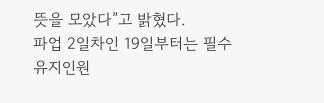뜻을 모았다”고 밝혔다.
파업 2일차인 19일부터는 필수유지인원